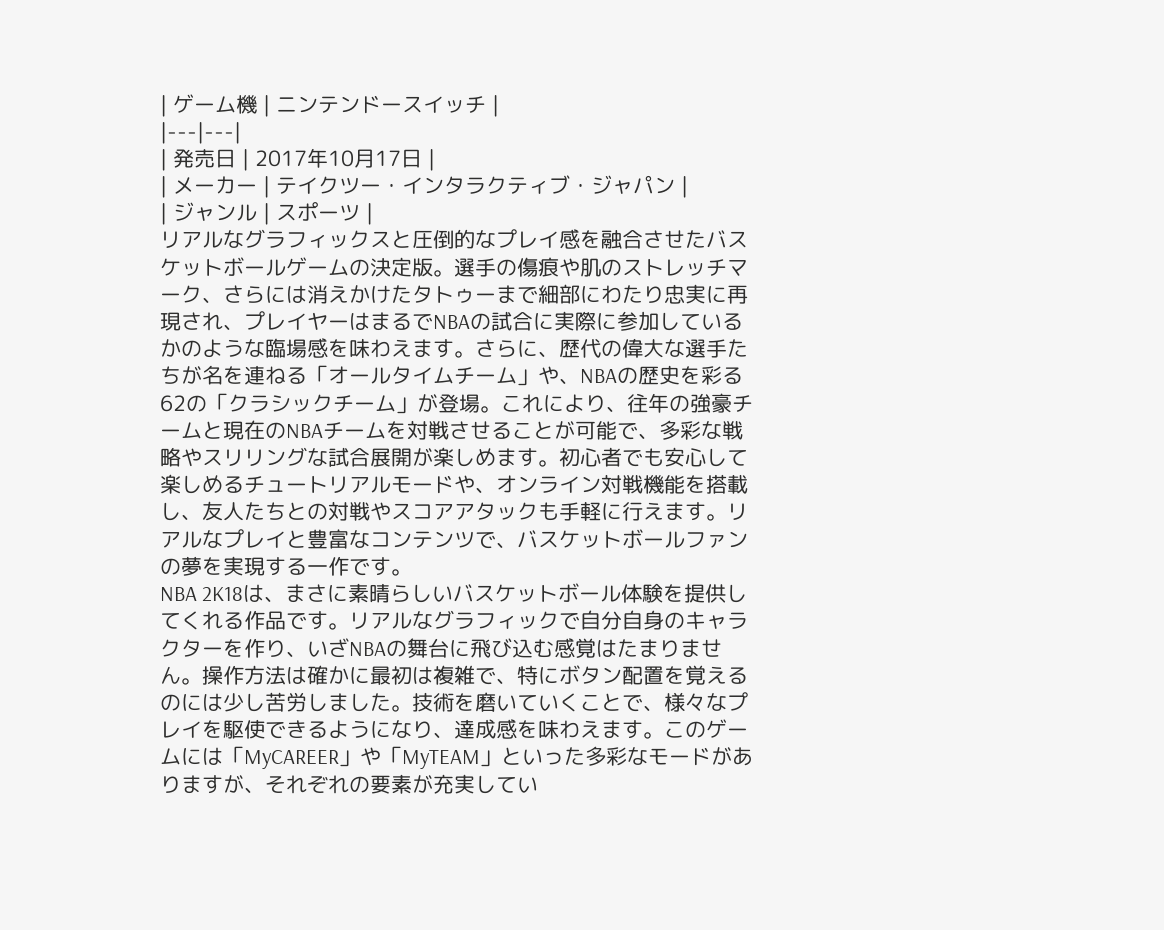| ゲーム機 | ニンテンドースイッチ |
|---|---|
| 発売日 | 2017年10月17日 |
| メーカー | テイクツー・インタラクティブ・ジャパン |
| ジャンル | スポーツ |
リアルなグラフィックスと圧倒的なプレイ感を融合させたバスケットボールゲームの決定版。選手の傷痕や肌のストレッチマーク、さらには消えかけたタトゥーまで細部にわたり忠実に再現され、プレイヤーはまるでNBAの試合に実際に参加しているかのような臨場感を味わえます。さらに、歴代の偉大な選手たちが名を連ねる「オールタイムチーム」や、NBAの歴史を彩る62の「クラシックチーム」が登場。これにより、往年の強豪チームと現在のNBAチームを対戦させることが可能で、多彩な戦略やスリリングな試合展開が楽しめます。初心者でも安心して楽しめるチュートリアルモードや、オンライン対戦機能を搭載し、友人たちとの対戦やスコアアタックも手軽に行えます。リアルなプレイと豊富なコンテンツで、バスケットボールファンの夢を実現する一作です。
NBA 2K18は、まさに素晴らしいバスケットボール体験を提供してくれる作品です。リアルなグラフィックで自分自身のキャラクターを作り、いざNBAの舞台に飛び込む感覚はたまりません。操作方法は確かに最初は複雑で、特にボタン配置を覚えるのには少し苦労しました。技術を磨いていくことで、様々なプレイを駆使できるようになり、達成感を味わえます。このゲームには「MyCAREER」や「MyTEAM」といった多彩なモードがありますが、それぞれの要素が充実してい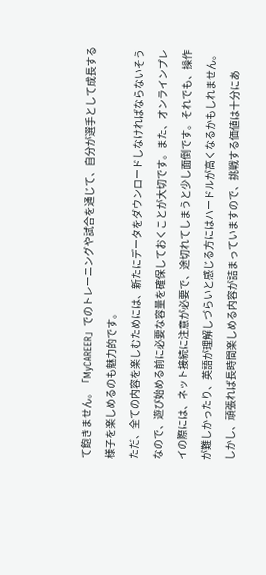て飽きません。「MyCAREER」でのトレーニングや試合を通じて、自分が選手として成長する様子を楽しめるのも魅力的です。
ただ、全ての内容を楽しむためには、新たにデータをダウンロードしなければならないそうなので、遊び始める前に必要な容量を確保しておくことが大切です。また、オンラインプレイの際には、ネット接続に注意が必要で、途切れてしまうと少し面倒です。それでも、操作が難しかったり、英語が理解しづらいと感じる方にはハードルが高くなるかもしれません。しかし、頑張れば長時間楽しめる内容が詰まっていますので、挑戦する価値は十分にあ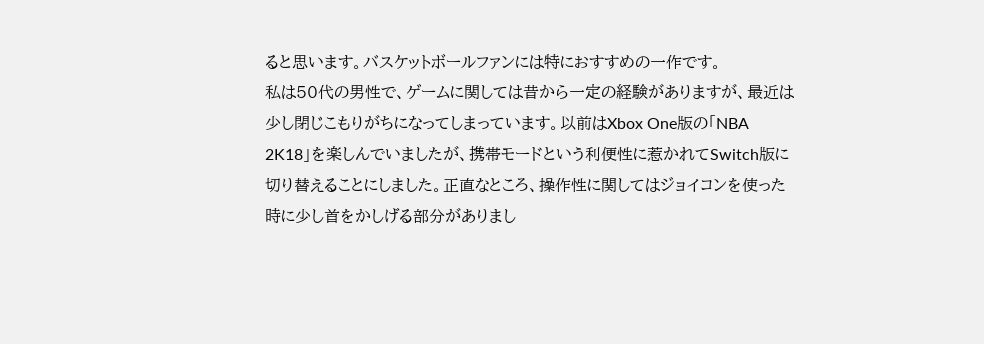ると思います。バスケットボールファンには特におすすめの一作です。
私は50代の男性で、ゲームに関しては昔から一定の経験がありますが、最近は少し閉じこもりがちになってしまっています。以前はXbox One版の「NBA 2K18」を楽しんでいましたが、携帯モードという利便性に惹かれてSwitch版に切り替えることにしました。正直なところ、操作性に関してはジョイコンを使った時に少し首をかしげる部分がありまし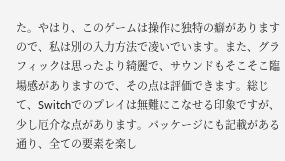た。やはり、このゲームは操作に独特の癖がありますので、私は別の入力方法で凌いでいます。また、グラフィックは思ったより綺麗で、サウンドもそこそこ臨場感がありますので、その点は評価できます。総じて、Switchでのプレイは無難にこなせる印象ですが、少し厄介な点があります。パッケージにも記載がある通り、全ての要素を楽し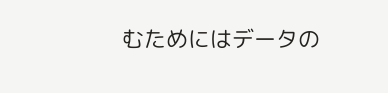むためにはデータの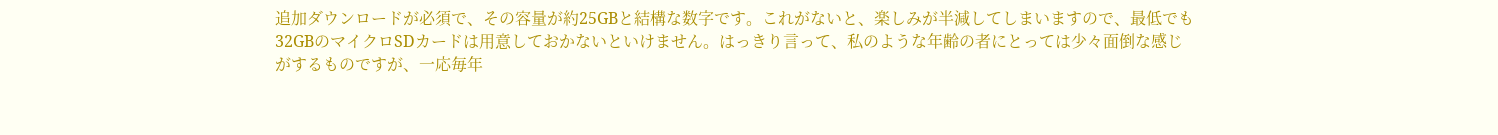追加ダウンロードが必須で、その容量が約25GBと結構な数字です。これがないと、楽しみが半減してしまいますので、最低でも32GBのマイクロSDカードは用意しておかないといけません。はっきり言って、私のような年齢の者にとっては少々面倒な感じがするものですが、一応毎年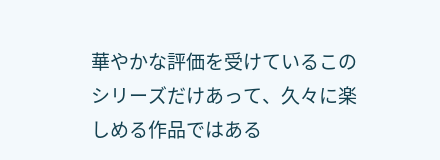華やかな評価を受けているこのシリーズだけあって、久々に楽しめる作品ではある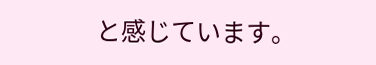と感じています。